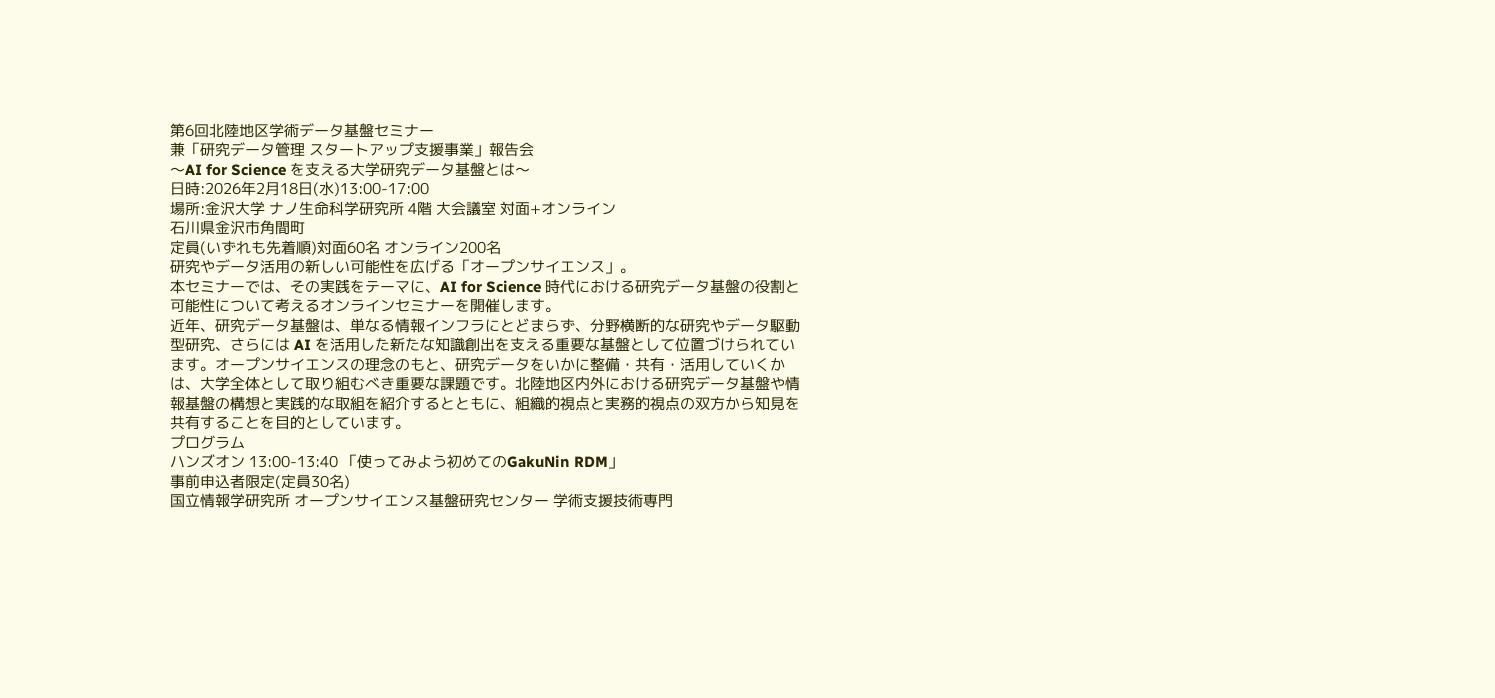第6回北陸地区学術データ基盤セミナー
兼「研究データ管理 スタートアップ支援事業」報告会
〜AI for Science を支える大学研究データ基盤とは〜
日時:2026年2月18日(水)13:00-17:00
場所:金沢大学 ナノ生命科学研究所 4階 大会議室 対面+オンライン
石川県金沢市角間町
定員(いずれも先着順)対面60名 オンライン200名
研究やデータ活用の新しい可能性を広げる「オープンサイエンス」。
本セミナーでは、その実践をテーマに、AI for Science 時代における研究データ基盤の役割と可能性について考えるオンラインセミナーを開催します。
近年、研究データ基盤は、単なる情報インフラにとどまらず、分野横断的な研究やデータ駆動型研究、さらには AI を活用した新たな知識創出を支える重要な基盤として位置づけられています。オープンサイエンスの理念のもと、研究データをいかに整備・共有・活用していくかは、大学全体として取り組むべき重要な課題です。北陸地区内外における研究データ基盤や情報基盤の構想と実践的な取組を紹介するとともに、組織的視点と実務的視点の双方から知見を共有することを目的としています。
プログラム
ハンズオン 13:00-13:40 「使ってみよう初めてのGakuNin RDM」
事前申込者限定(定員30名)
国立情報学研究所 オープンサイエンス基盤研究センター 学術支援技術専門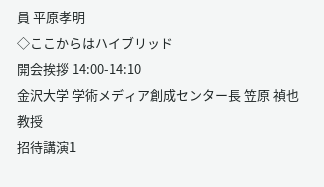員 平原孝明
◇ここからはハイブリッド
開会挨拶 14:00-14:10
金沢大学 学術メディア創成センター長 笠原 禎也 教授
招待講演1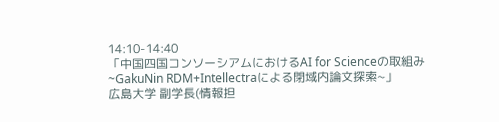14:10-14:40
「中国四国コンソーシアムにおけるAI for Scienceの取組み
~GakuNin RDM+Intellectraによる閉域内論文探索~」
広島大学 副学長(情報担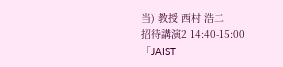当) 教授 西村 浩二
招待講演2 14:40-15:00
「JAIST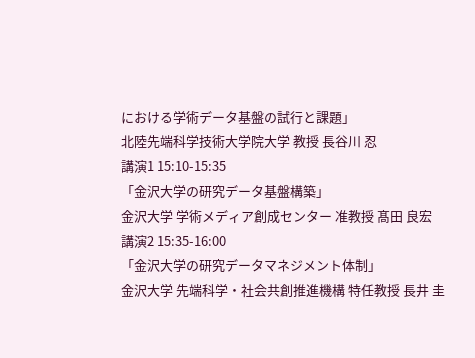における学術データ基盤の試行と課題」
北陸先端科学技術大学院大学 教授 長谷川 忍
講演1 15:10-15:35
「金沢大学の研究データ基盤構築」
金沢大学 学術メディア創成センター 准教授 髙田 良宏
講演2 15:35-16:00
「金沢大学の研究データマネジメント体制」
金沢大学 先端科学・社会共創推進機構 特任教授 長井 圭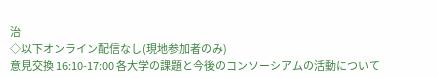治
◇以下オンライン配信なし(現地参加者のみ)
意見交換 16:10-17:00 各大学の課題と今後のコンソーシアムの活動について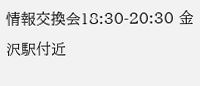情報交換会18:30-20:30 金沢駅付近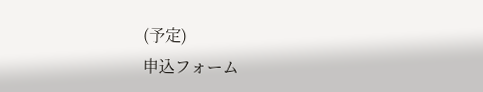(予定)
申込フォーム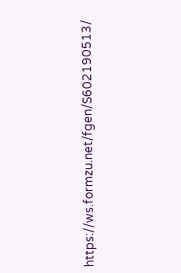https://ws.formzu.net/fgen/S602190513/